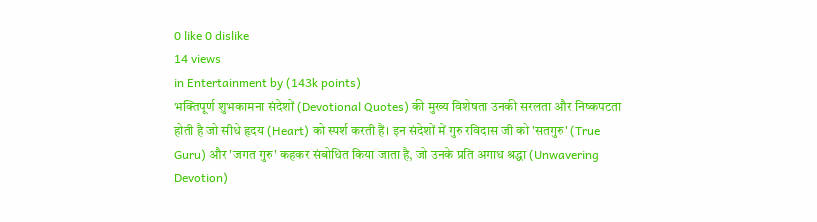0 like 0 dislike
14 views
in Entertainment by (143k points)
भक्तिपूर्ण शुभकामना संदेशों (Devotional Quotes) की मुख्य विशेषता उनकी सरलता और निष्कपटता होती है जो सीधे हृदय (Heart) को स्पर्श करती हैं। इन संदेशों में गुरु रविदास जी को 'सतगुरु' (True Guru) और 'जगत गुरु' कहकर संबोधित किया जाता है, जो उनके प्रति अगाध श्रद्धा (Unwavering Devotion)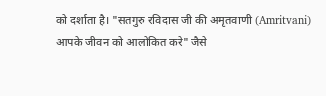को दर्शाता है। "सतगुरु रविदास जी की अमृतवाणी (Amritvani) आपके जीवन को आलोकित करे" जैसे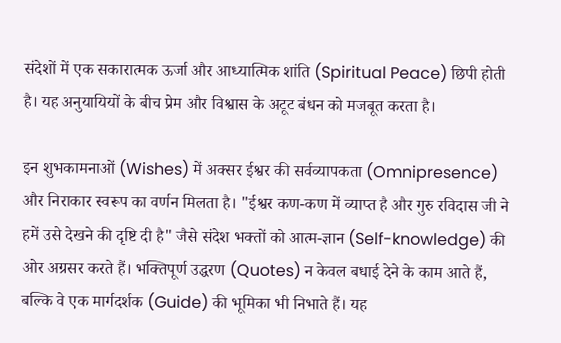संदेशों में एक सकारात्मक ऊर्जा और आध्यात्मिक शांति (Spiritual Peace) छिपी होती है। यह अनुयायियों के बीच प्रेम और विश्वास के अटूट बंधन को मजबूत करता है।

इन शुभकामनाओं (Wishes) में अक्सर ईश्वर की सर्वव्यापकता (Omnipresence) और निराकार स्वरूप का वर्णन मिलता है। "ईश्वर कण-कण में व्याप्त है और गुरु रविदास जी ने हमें उसे देखने की दृष्टि दी है" जैसे संदेश भक्तों को आत्म-ज्ञान (Self-knowledge) की ओर अग्रसर करते हैं। भक्तिपूर्ण उद्धरण (Quotes) न केवल बधाई देने के काम आते हैं, बल्कि वे एक मार्गदर्शक (Guide) की भूमिका भी निभाते हैं। यह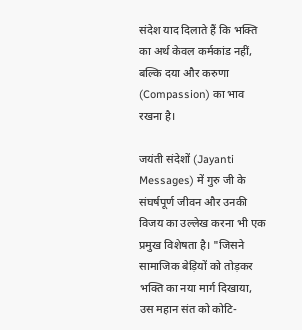संदेश याद दिलाते हैं कि भक्ति का अर्थ केवल कर्मकांड नहीं, बल्कि दया और करुणा (Compassion) का भाव रखना है।

जयंती संदेशों (Jayanti Messages) में गुरु जी के संघर्षपूर्ण जीवन और उनकी विजय का उल्लेख करना भी एक प्रमुख विशेषता है। "जिसने सामाजिक बेड़ियों को तोड़कर भक्ति का नया मार्ग दिखाया, उस महान संत को कोटि-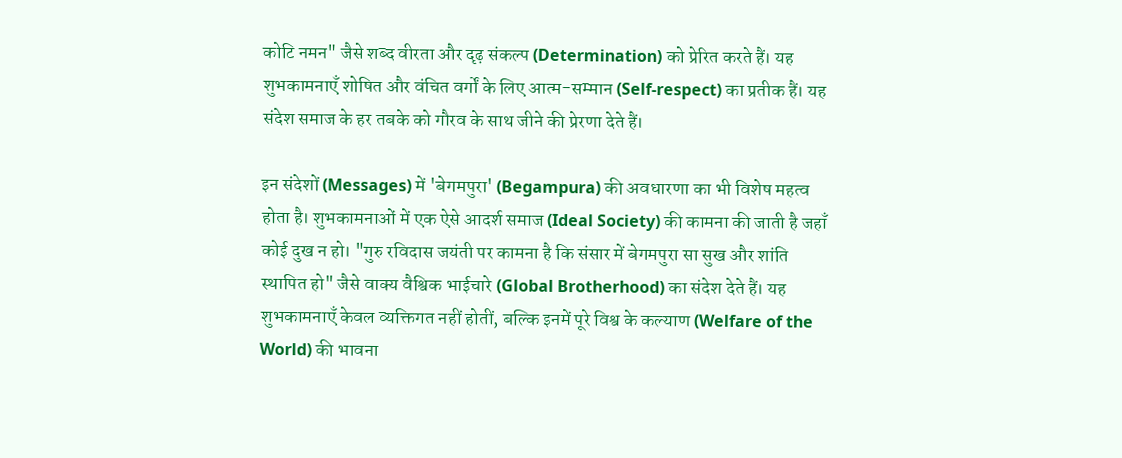कोटि नमन" जैसे शब्द वीरता और दृढ़ संकल्प (Determination) को प्रेरित करते हैं। यह शुभकामनाएँ शोषित और वंचित वर्गों के लिए आत्म-सम्मान (Self-respect) का प्रतीक हैं। यह संदेश समाज के हर तबके को गौरव के साथ जीने की प्रेरणा देते हैं।

इन संदेशों (Messages) में 'बेगमपुरा' (Begampura) की अवधारणा का भी विशेष महत्व होता है। शुभकामनाओं में एक ऐसे आदर्श समाज (Ideal Society) की कामना की जाती है जहाँ कोई दुख न हो। "गुरु रविदास जयंती पर कामना है कि संसार में बेगमपुरा सा सुख और शांति स्थापित हो" जैसे वाक्य वैश्विक भाईचारे (Global Brotherhood) का संदेश देते हैं। यह शुभकामनाएँ केवल व्यक्तिगत नहीं होतीं, बल्कि इनमें पूरे विश्व के कल्याण (Welfare of the World) की भावना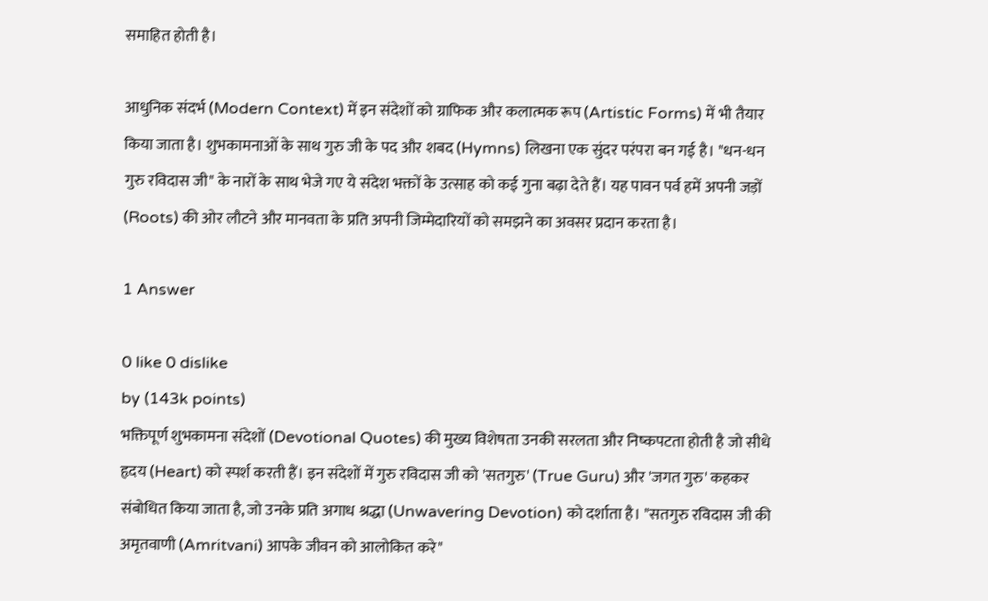समाहित होती है।

आधुनिक संदर्भ (Modern Context) में इन संदेशों को ग्राफिक और कलात्मक रूप (Artistic Forms) में भी तैयार किया जाता है। शुभकामनाओं के साथ गुरु जी के पद और शबद (Hymns) लिखना एक सुंदर परंपरा बन गई है। "धन-धन गुरु रविदास जी" के नारों के साथ भेजे गए ये संदेश भक्तों के उत्साह को कई गुना बढ़ा देते हैं। यह पावन पर्व हमें अपनी जड़ों (Roots) की ओर लौटने और मानवता के प्रति अपनी जिम्मेदारियों को समझने का अवसर प्रदान करता है।

1 Answer

0 like 0 dislike
by (143k points)
भक्तिपूर्ण शुभकामना संदेशों (Devotional Quotes) की मुख्य विशेषता उनकी सरलता और निष्कपटता होती है जो सीधे हृदय (Heart) को स्पर्श करती हैं। इन संदेशों में गुरु रविदास जी को 'सतगुरु' (True Guru) और 'जगत गुरु' कहकर संबोधित किया जाता है, जो उनके प्रति अगाध श्रद्धा (Unwavering Devotion) को दर्शाता है। "सतगुरु रविदास जी की अमृतवाणी (Amritvani) आपके जीवन को आलोकित करे"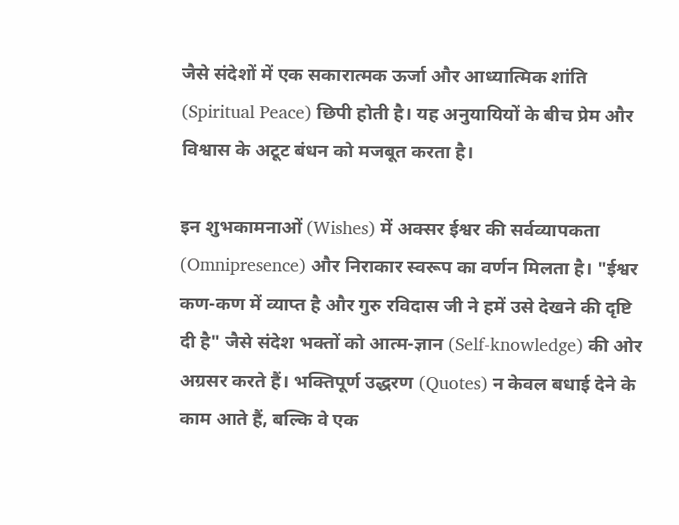जैसे संदेशों में एक सकारात्मक ऊर्जा और आध्यात्मिक शांति (Spiritual Peace) छिपी होती है। यह अनुयायियों के बीच प्रेम और विश्वास के अटूट बंधन को मजबूत करता है।

इन शुभकामनाओं (Wishes) में अक्सर ईश्वर की सर्वव्यापकता (Omnipresence) और निराकार स्वरूप का वर्णन मिलता है। "ईश्वर कण-कण में व्याप्त है और गुरु रविदास जी ने हमें उसे देखने की दृष्टि दी है" जैसे संदेश भक्तों को आत्म-ज्ञान (Self-knowledge) की ओर अग्रसर करते हैं। भक्तिपूर्ण उद्धरण (Quotes) न केवल बधाई देने के काम आते हैं, बल्कि वे एक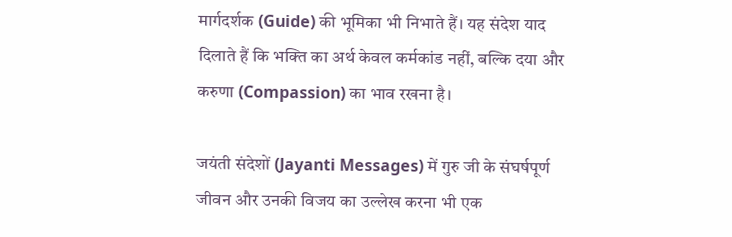मार्गदर्शक (Guide) की भूमिका भी निभाते हैं। यह संदेश याद दिलाते हैं कि भक्ति का अर्थ केवल कर्मकांड नहीं, बल्कि दया और करुणा (Compassion) का भाव रखना है।

जयंती संदेशों (Jayanti Messages) में गुरु जी के संघर्षपूर्ण जीवन और उनकी विजय का उल्लेख करना भी एक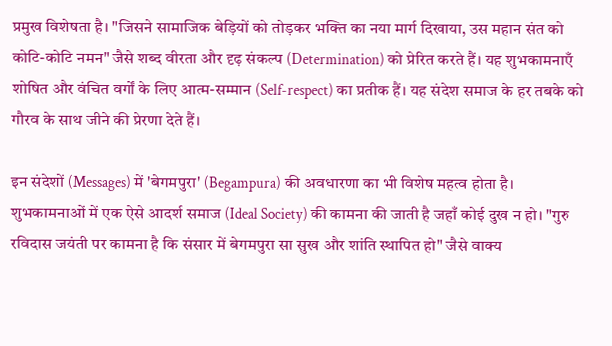प्रमुख विशेषता है। "जिसने सामाजिक बेड़ियों को तोड़कर भक्ति का नया मार्ग दिखाया, उस महान संत को कोटि-कोटि नमन" जैसे शब्द वीरता और दृढ़ संकल्प (Determination) को प्रेरित करते हैं। यह शुभकामनाएँ शोषित और वंचित वर्गों के लिए आत्म-सम्मान (Self-respect) का प्रतीक हैं। यह संदेश समाज के हर तबके को गौरव के साथ जीने की प्रेरणा देते हैं।

इन संदेशों (Messages) में 'बेगमपुरा' (Begampura) की अवधारणा का भी विशेष महत्व होता है। शुभकामनाओं में एक ऐसे आदर्श समाज (Ideal Society) की कामना की जाती है जहाँ कोई दुख न हो। "गुरु रविदास जयंती पर कामना है कि संसार में बेगमपुरा सा सुख और शांति स्थापित हो" जैसे वाक्य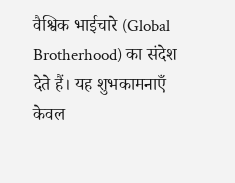वैश्विक भाईचारे (Global Brotherhood) का संदेश देते हैं। यह शुभकामनाएँ केवल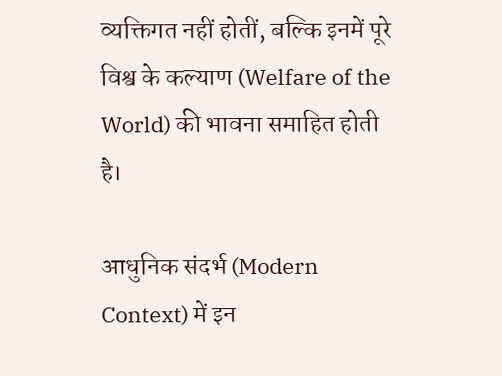व्यक्तिगत नहीं होतीं, बल्कि इनमें पूरे विश्व के कल्याण (Welfare of the World) की भावना समाहित होती है।

आधुनिक संदर्भ (Modern Context) में इन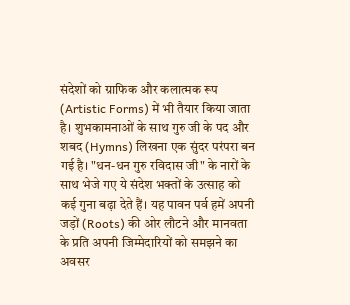संदेशों को ग्राफिक और कलात्मक रूप (Artistic Forms) में भी तैयार किया जाता है। शुभकामनाओं के साथ गुरु जी के पद और शबद (Hymns) लिखना एक सुंदर परंपरा बन गई है। "धन-धन गुरु रविदास जी" के नारों के साथ भेजे गए ये संदेश भक्तों के उत्साह को कई गुना बढ़ा देते हैं। यह पावन पर्व हमें अपनी जड़ों (Roots) की ओर लौटने और मानवता के प्रति अपनी जिम्मेदारियों को समझने का अवसर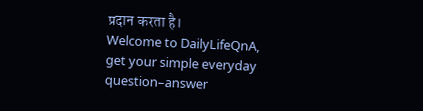प्रदान करता है।
Welcome to DailyLifeQnA, get your simple everyday question–answer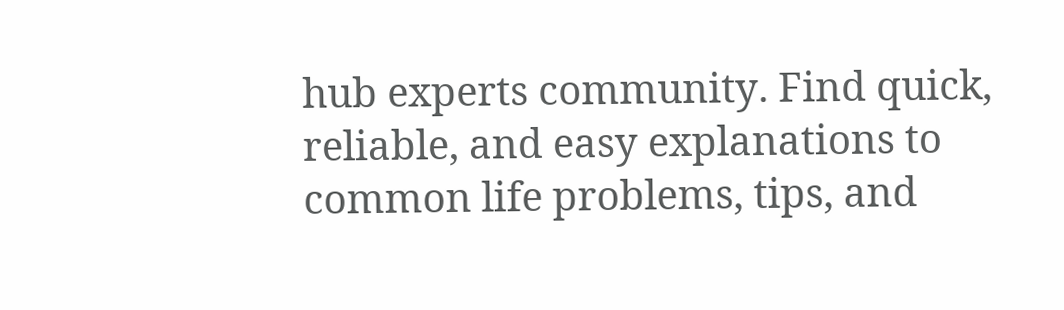hub experts community. Find quick, reliable, and easy explanations to common life problems, tips, and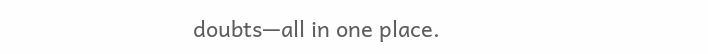doubts—all in one place.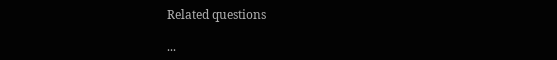Related questions

...